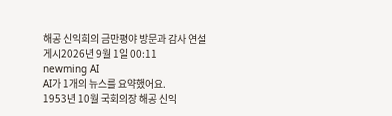해공 신익희의 금만평야 방문과 감사 연설
게시2026년 9월 1일 00:11
newming AI
AI가 1개의 뉴스를 요약했어요.
1953년 10월 국회의장 해공 신익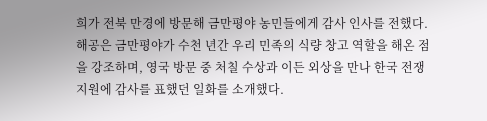희가 전북 만경에 방문해 금만평야 농민들에게 감사 인사를 전했다. 해공은 금만평야가 수천 년간 우리 민족의 식량 창고 역할을 해온 점을 강조하며, 영국 방문 중 처칠 수상과 이든 외상을 만나 한국 전쟁 지원에 감사를 표했던 일화를 소개했다.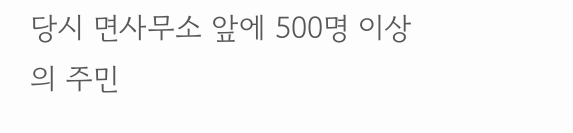당시 면사무소 앞에 500명 이상의 주민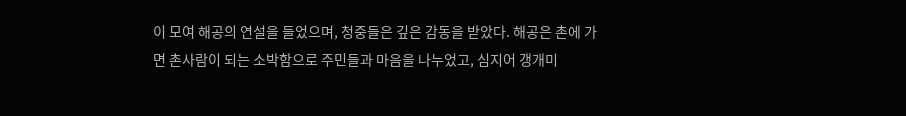이 모여 해공의 연설을 들었으며, 청중들은 깊은 감동을 받았다. 해공은 촌에 가면 촌사람이 되는 소박함으로 주민들과 마음을 나누었고, 심지어 갱개미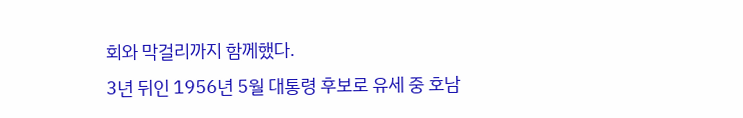회와 막걸리까지 함께했다.
3년 뒤인 1956년 5월 대통령 후보로 유세 중 호남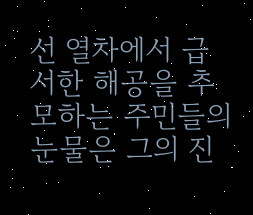선 열차에서 급서한 해공을 추모하는 주민들의 눈물은 그의 진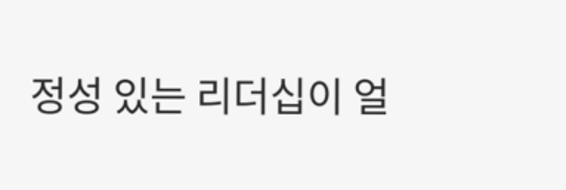정성 있는 리더십이 얼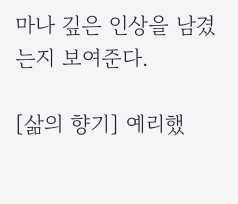마나 깊은 인상을 남겼는지 보여준다.

[삶의 향기] 예리했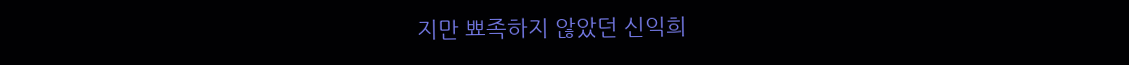지만 뾰족하지 않았던 신익희